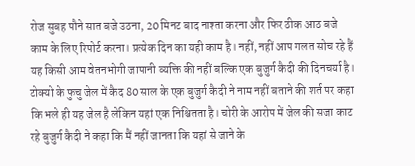रोज सुबह पौने सात बजे उठना, 20 मिनट बाद नाश्ता करना और फिर ठीक आठ बजे काम के लिए रिपोर्ट करना। प्रत्येक दिन का यही काम है। नहीं, नहीं आप गलत सोच रहे हैं यह किसी आम वेतनभोगी जापानी व्यक्ति की नहीं बल्कि एक बुजुर्ग कैदी की दिनचर्या है।
टोक्यो के फुचु जेल में कैद 80 साल के एक बुजुर्ग कैदी ने नाम नहीं बताने की शर्त पर कहा कि भले ही यह जेल है लेकिन यहां एक निश्चितता है। चोरी के आरोप में जेल की सजा काट रहे बुजुर्ग कैदी ने कहा कि मैं नहीं जानता कि यहां से जाने के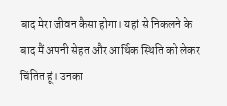बाद मेरा जीवन कैसा होगा। यहां से निकलने के बाद मैं अपनी सेहत और आर्थिक स्थिति को लेकर चिंतित हूं। उनका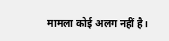मामला कोई अलग नहीं है।